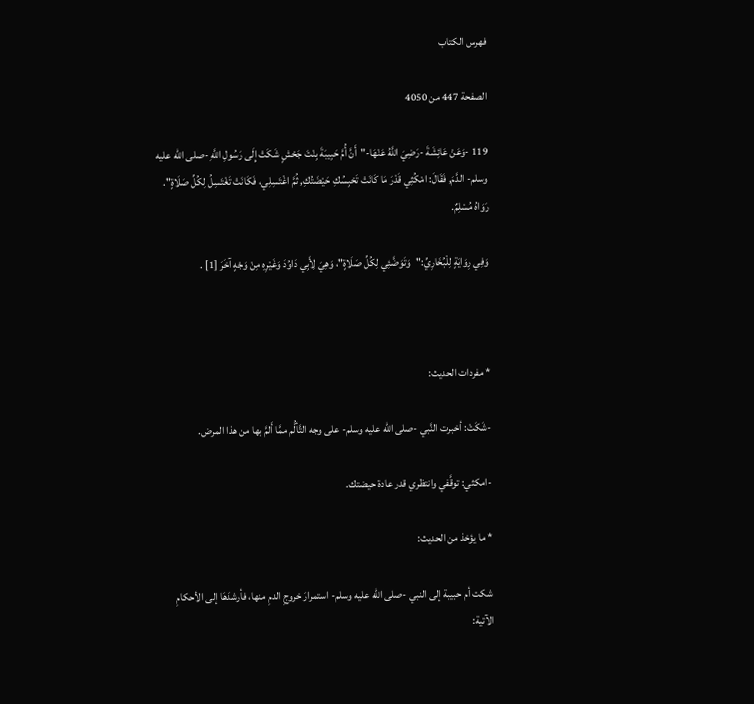فهرس الكتاب

الصفحة 447 من 4050

119 -وَعَنْ عَائِشَةَ -رَضِيَ اللَّهُ عَنْهَا-"أَنَّ أُمَّ حَبِيبَةَ بِنْتَ جَحْشٍ شَكَتْ إِلَى رَسُولِ اللَّهِ -صلى الله عليه وسلم- الدَّمَ, فَقَالَ: امْكُثِي قَدْرَ مَا كَانَتْ تَحْبِسُكِ حَيْضَتُكِ, ثُمَّ اغْتَسِلِي، فَكَانَتْ تَغْتَسِلُ لِكُلِّ صَلَاةٍ". رَوَاهُ مُسْلِمٌ.

وَفِي رِوَايَةٍ لِلْبُخَارِيِّ:"وَتَوَضَّئِي لِكُلِّ صَلَاةٍ"، وَهِيَ لِأَبِي دَاوُدَ وَغَيْرِهِ مِنْ وَجْهٍ آخَرَ [1] .



* مفردات الحديث:

-شَكَتْ: أخبرت النَّبي -صلى الله عليه وسلم- على وجه التَّألُّم ممَّا أَلمَّ بها من هذا المرض.

-امكثي: توقَّفي وانتظري قدر عادة حيضتك.

* ما يؤخذ من الحديث:

شكت أم حبيبة إلى النبي -صلى الله عليه وسلم- استمرارَ خروجِ الدمِ منها، فأرشدَهَا إلى الأحكامِ الآتية: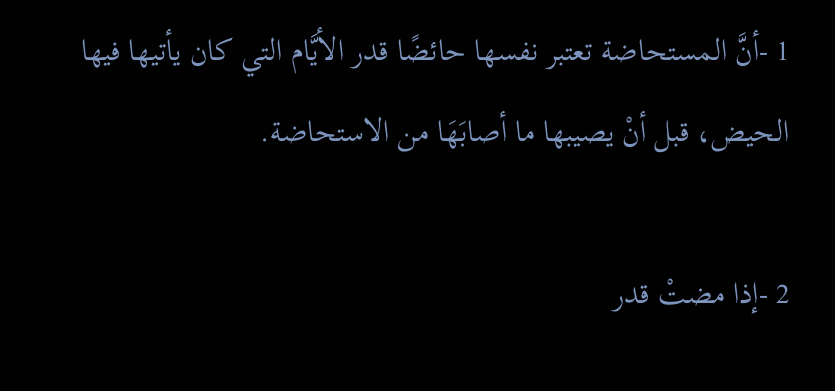1 -أنَّ المستحاضة تعتبر نفسها حائضًا قدر الأيَّام التي كان يأتيها فيها الحيض، قبل أنْ يصيبها ما أصابَهَا من الاستحاضة.

2 -إذا مضتْ قدر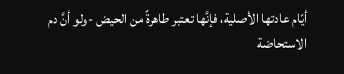أيّام عادتها الأصلية، فإنَّها تعتبر طاهرةً من الحيض -ولو أنَّ دم الاستحاضة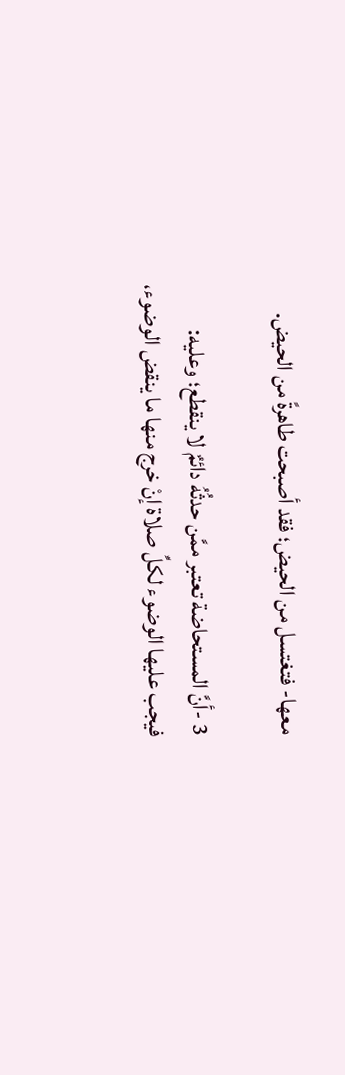معها- فتغتسل من الحيض؛ فقد أصبحت طاهرةً من الحيض.

3 -أنَّ المستحاضة تعتبر ممَّن حدثُهُ دائمٌ لا ينقطع؛ وعليه: فيجب عليها الوضوء لكلِّ صلاة إنْ خرج منها ما ينقض الوضوء،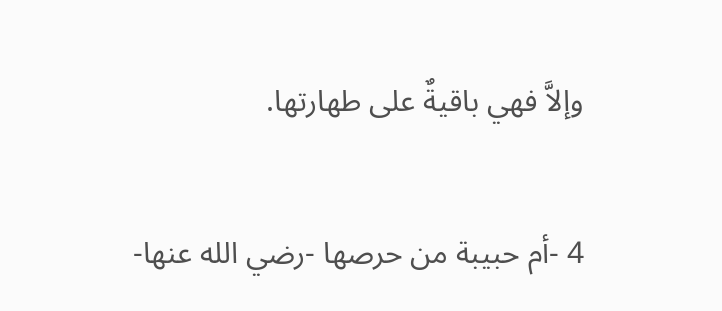وإلاَّ فهي باقيةٌ على طهارتها.

4 -أم حبيبة من حرصها -رضي الله عنها-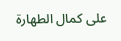على كمال الطهارة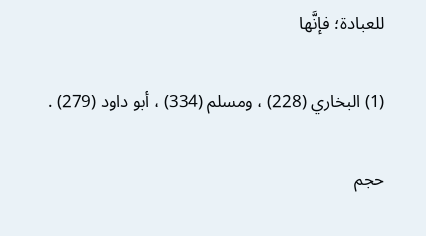للعبادة؛ فإنَّها

(1) البخاري (228) ، ومسلم (334) ، أبو داود (279) .

حجم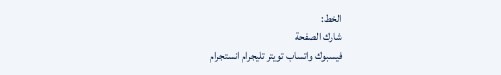الخط:
شارك الصفحة
فيسبوك واتساب تويتر تليجرام انستجرام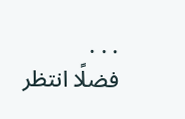. . .
فضلًا انتظر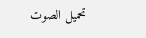تحميل الصوت